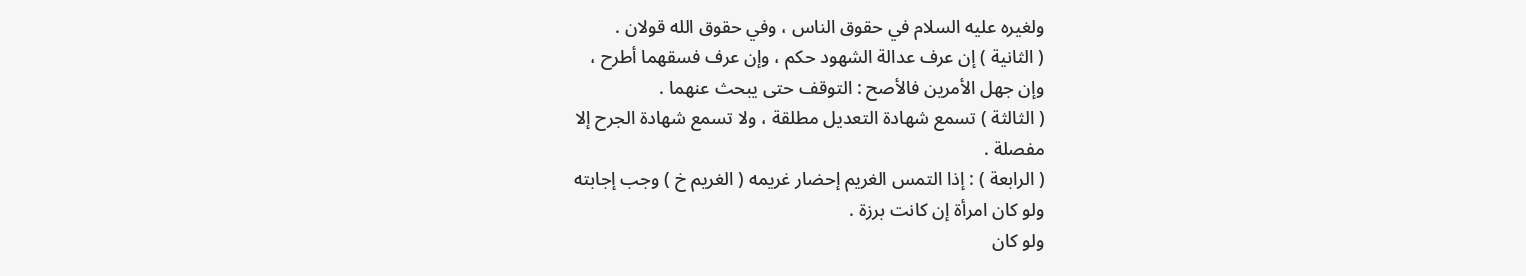ولغيره عليه السلام في حقوق الناس ، وفي حقوق الله قولان .
( الثانية ) إن عرف عدالة الشهود حكم ، وإن عرف فسقهما أطرح ،
وإن جهل الأمرين فالأصح : التوقف حتى يبحث عنهما .
( الثالثة ) تسمع شهادة التعديل مطلقة ، ولا تسمع شهادة الجرح إلا
مفصلة .
( الرابعة ) : إذا التمس الغريم إحضار غريمه ( الغريم خ ) وجب إجابته
ولو كان امرأة إن كانت برزة .
ولو كان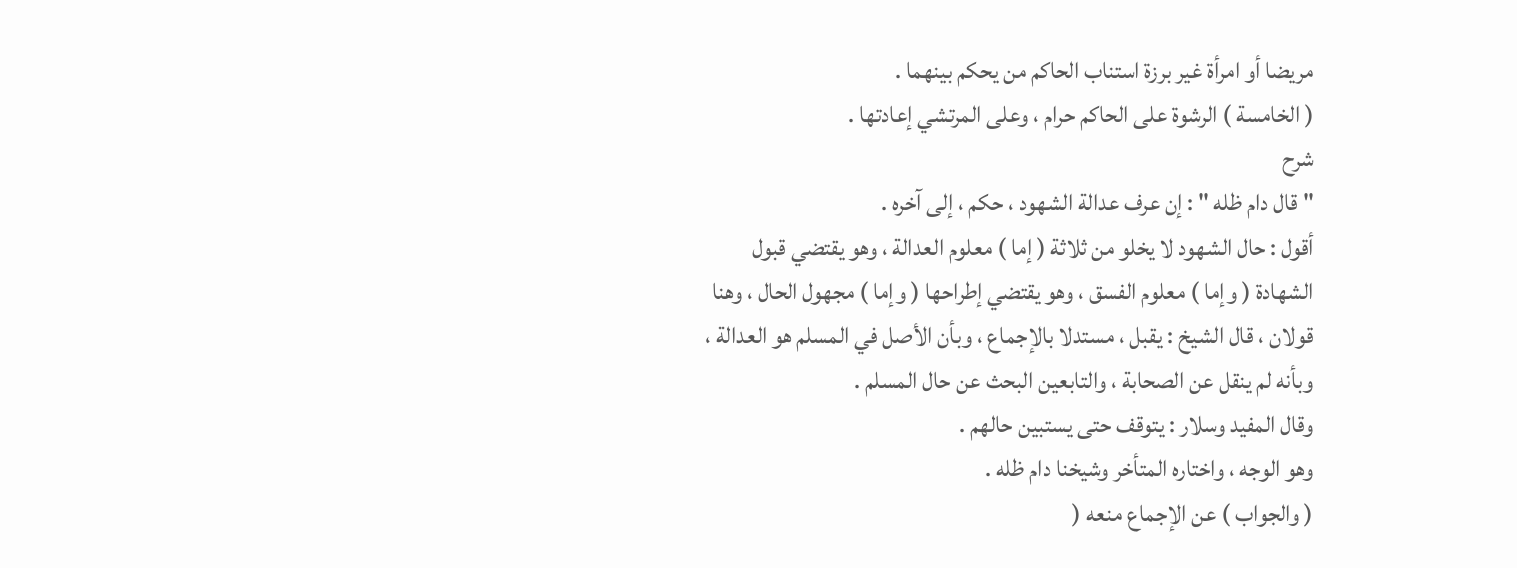مريضا أو امرأة غير برزة استناب الحاكم من يحكم بينهما .
( الخامسة ) الرشوة على الحاكم حرام ، وعلى المرتشي إعادتها .
شرح
" قال دام ظله " : إن عرف عدالة الشهود ، حكم ، إلى آخره .
أقول : حال الشهود لا يخلو من ثلاثة ( إما ) معلوم العدالة ، وهو يقتضي قبول
الشهادة ( وإما ) معلوم الفسق ، وهو يقتضي إطراحها ( وإما ) مجهول الحال ، وهنا
قولان ، قال الشيخ : يقبل ، مستدلا بالإجماع ، وبأن الأصل في المسلم هو العدالة ،
وبأنه لم ينقل عن الصحابة ، والتابعين البحث عن حال المسلم .
وقال المفيد وسلار : يتوقف حتى يستبين حالهم .
وهو الوجه ، واختاره المتأخر وشيخنا دام ظله .
( والجواب ) عن الإجماع منعه (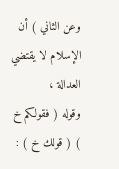وعن الثاني ) أن الإسلام لا يقتضي العدالة ،
وقوله ( فقولكم خ ) ( قولك خ ) :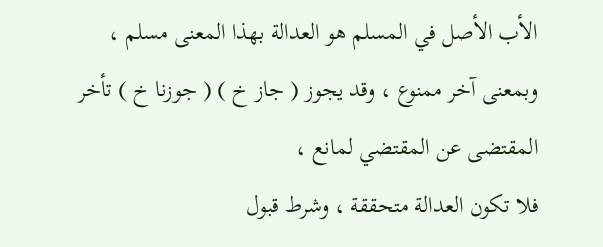الأب الأصل في المسلم هو العدالة بهذا المعنى مسلم ،
وبمعنى آخر ممنوع ، وقد يجوز ( جاز خ ) ( جوزنا خ ) تأخر المقتضى عن المقتضي لمانع ،
فلا تكون العدالة متحققة ، وشرط قبول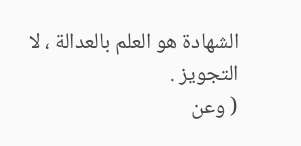الشهادة هو العلم بالعدالة ، لا التجويز .
( وعن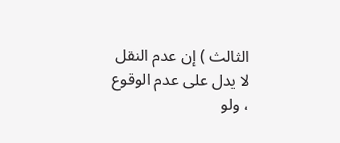الثالث ) إن عدم النقل لا يدل على عدم الوقوع ، ولو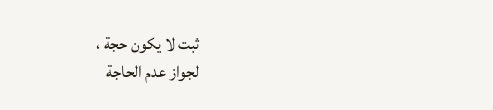ثبت لا يكون حجة ،
لجواز عدم الحاجة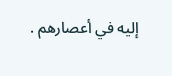إليه في أعصارهم .